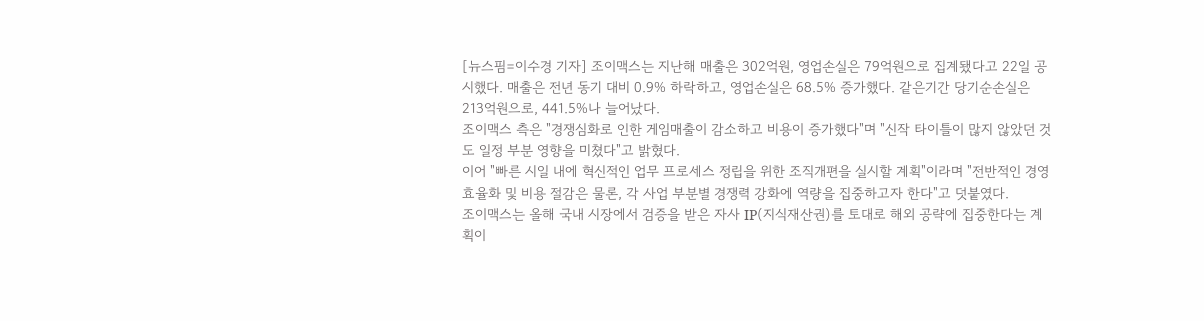[뉴스핌=이수경 기자] 조이맥스는 지난해 매출은 302억원, 영업손실은 79억원으로 집계됐다고 22일 공시했다. 매출은 전년 동기 대비 0.9% 하락하고, 영업손실은 68.5% 증가했다. 같은기간 당기순손실은 213억원으로, 441.5%나 늘어났다.
조이맥스 측은 "경쟁심화로 인한 게임매출이 감소하고 비용이 증가했다"며 "신작 타이틀이 많지 않았던 것도 일정 부분 영향을 미쳤다"고 밝혔다.
이어 "빠른 시일 내에 혁신적인 업무 프로세스 정립을 위한 조직개편을 실시할 계획"이라며 "전반적인 경영 효율화 및 비용 절감은 물론, 각 사업 부분별 경쟁력 강화에 역량을 집중하고자 한다"고 덧붙였다.
조이맥스는 올해 국내 시장에서 검증을 받은 자사 IP(지식재산권)를 토대로 해외 공략에 집중한다는 계획이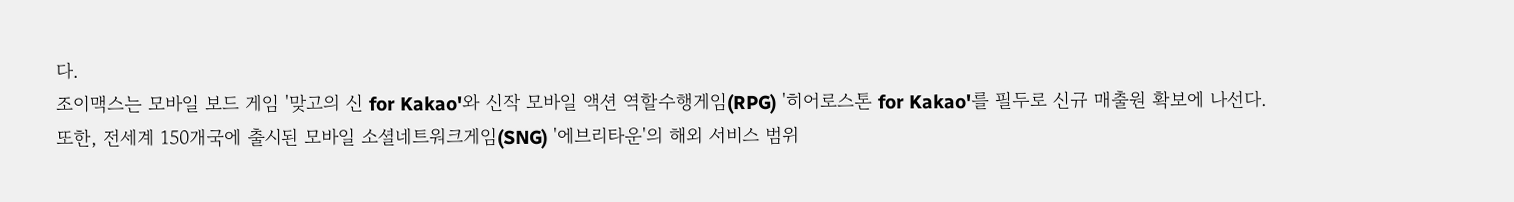다.
조이맥스는 모바일 보드 게임 '맞고의 신 for Kakao'와 신작 모바일 액션 역할수행게임(RPG) '히어로스톤 for Kakao'를 필두로 신규 매출원 확보에 나선다.
또한, 전세계 150개국에 출시된 모바일 소셜네트워크게임(SNG) '에브리타운'의 해외 서비스 범위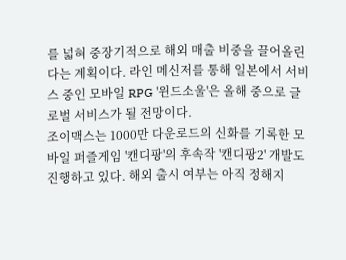를 넓혀 중장기적으로 해외 매출 비중을 끌어올린다는 계획이다. 라인 메신저를 통해 일본에서 서비스 중인 모바일 RPG '윈드소울'은 올해 중으로 글로벌 서비스가 될 전망이다.
조이맥스는 1000만 다운로드의 신화를 기록한 모바일 퍼즐게임 '캔디팡'의 후속작 '캔디팡2' 개발도 진행하고 있다. 해외 출시 여부는 아직 정해지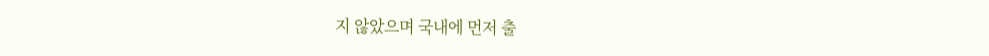지 않았으며 국내에 먼저 출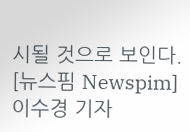시될 것으로 보인다.
[뉴스핌 Newspim] 이수경 기자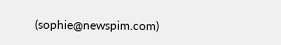(sophie@newspim.com)